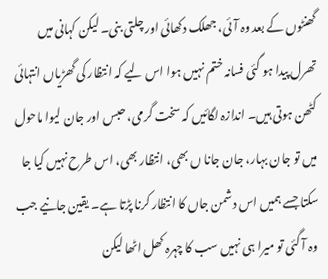گھنٹوں کے بعد وہ آ ئی، جھلک دکھائی اور چلتی بنی۔ لیکن کہانی میں تھرل پیدا ہو گئی فسانہ ختم نہیں ہوا اس لیے کہ انتظار کی گھڑیاں انتہائی کٹھن ہوتی ہیں۔ اندازہ لگائیں کہ سخت گرمی، حبس اور جان لیوا ماحول میں تو جان بہار، جان جانا ں بھی، انتظار بھی، اس طرح نہیں کیا جا سکتا جسے ہمیں اس دشمن جاں کا انتظار کرنا پڑتا ہے۔ یقین جانیے جب وہ آ گئی تو میرا ہی نہیں سب کا چہرہ کھل اٹھا لیکن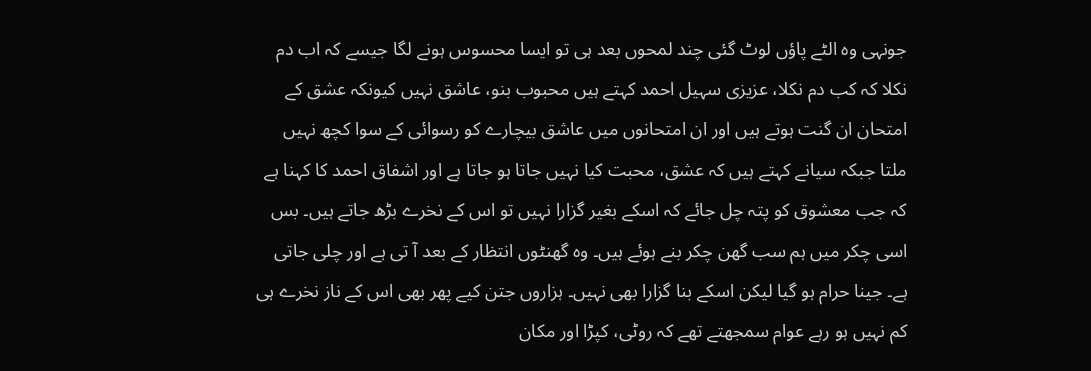جونہی وہ الٹے پاؤں لوٹ گئی چند لمحوں بعد ہی تو ایسا محسوس ہونے لگا جیسے کہ اب دم نکلا کہ کب دم نکلا، عزیزی سہیل احمد کہتے ہیں محبوب بنو، عاشق نہیں کیونکہ عشق کے امتحان ان گنت ہوتے ہیں اور ان امتحانوں میں عاشق بیچارے کو رسوائی کے سوا کچھ نہیں ملتا جبکہ سیانے کہتے ہیں کہ عشق، محبت کیا نہیں جاتا ہو جاتا ہے اور اشفاق احمد کا کہنا ہے کہ جب معشوق کو پتہ چل جائے کہ اسکے بغیر گزارا نہیں تو اس کے نخرے بڑھ جاتے ہیں۔ بس اسی چکر میں ہم سب گھن چکر بنے ہوئے ہیں۔ وہ گھنٹوں انتظار کے بعد آ تی ہے اور چلی جاتی ہے۔ جینا حرام ہو گیا لیکن اسکے بنا گزارا بھی نہیں۔ ہزاروں جتن کیے پھر بھی اس کے ناز نخرے ہی کم نہیں ہو رہے عوام سمجھتے تھے کہ روٹی، کپڑا اور مکان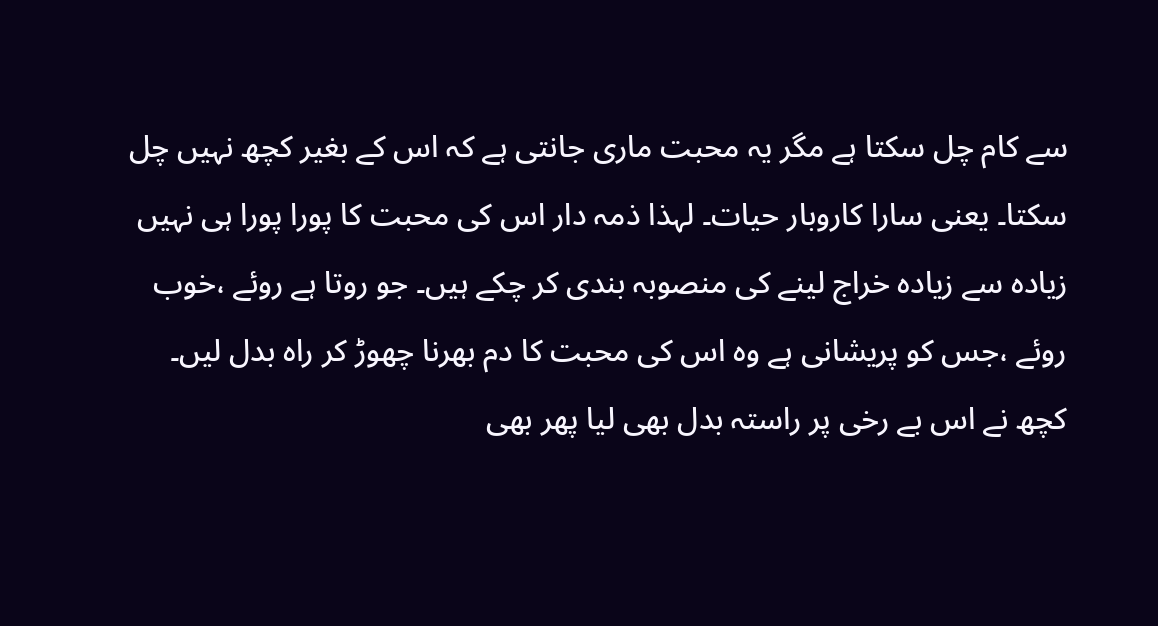سے کام چل سکتا ہے مگر یہ محبت ماری جانتی ہے کہ اس کے بغیر کچھ نہیں چل سکتا۔ یعنی سارا کاروبار حیات۔ لہذا ذمہ دار اس کی محبت کا پورا پورا ہی نہیں زیادہ سے زیادہ خراج لینے کی منصوبہ بندی کر چکے ہیں۔ جو روتا ہے روئے ،خوب روئے ،جس کو پریشانی ہے وہ اس کی محبت کا دم بھرنا چھوڑ کر راہ بدل لیں۔ کچھ نے اس بے رخی پر راستہ بدل بھی لیا پھر بھی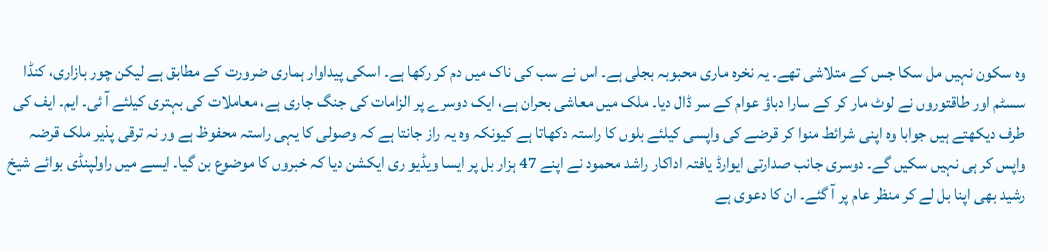وہ سکون نہیں مل سکا جس کے متلاشی تھے۔ یہ نخرہ ماری محبوبہ بجلی ہے۔ اس نے سب کی ناک میں دم کر رکھا ہے۔ اسکی پیداوار ہماری ضرورت کے مطابق ہے لیکن چور بازاری، کنڈا سسٹم اور طاقتوروں نے لوٹ مار کر کے سارا دباؤ عوام کے سر ڈال دیا۔ ملک میں معاشی بحران ہے، ایک دوسرے پر الزامات کی جنگ جاری ہے، معاملات کی بہتری کیلئے آ ئی۔ ایم۔ ایف کی طرف دیکھتے ہیں جوابا وہ اپنی شرائط منوا کر قرضے کی واپسی کیلئے بلوں کا راستہ دکھاتا ہے کیونکہ وہ یہ راز جانتا ہے کہ وصولی کا یہی راستہ محفوظ ہے ور نہ ترقی پذیر ملک قرضہ واپس کر ہی نہیں سکیں گے۔ دوسری جانب صدارتی ایوارڈ یافتہ اداکار راشد محمود نے اپنے 47 ہزار بل پر ایسا ویڈیو ری ایکشن دیا کہ خبروں کا موضوع بن گیا۔ ایسے میں راولپنڈی بوائے شیخ رشید بھی اپنا بل لے کر منظر عام پر آ گئے۔ ان کا دعوی ہے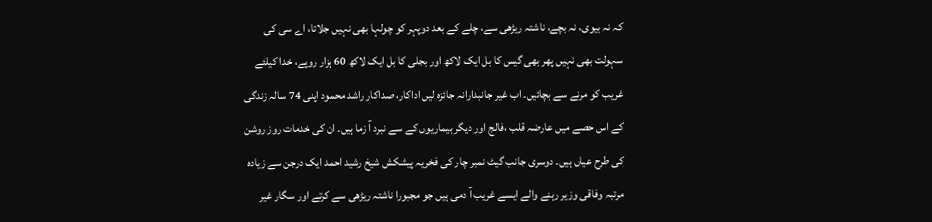کہ نہ بیوی، نہ بچے، ناشتہ ریڑھی سے، چلے کے بعد دوپہر کو چولہا بھی نہیں جلاتا، اے سی کی سہولت بھی نہیں پھر بھی گیس کا بل ایک لاکھ اور بجلی کا بل ایک لاکھ 60 ہزار روپے، خدا کیلئے غریب کو مرنے سے بچائیں۔ اب غیر جانبدارانہ جائزہ لیں اداکار، صداکار راشد محمود اپنی 74 سالہ زندگی کے اس حصے میں عارضہ قلب ،فالج اور دیگر بیماریوں کے سے نبرد آ زما ہیں۔ ان کی خدمات روز روشن کی طرح عیاں ہیں۔ دوسری جانب گیٹ نمبر چار کی فخریہ پیشکش شیخ رشید احمد ایک درجن سے زیادہ مرتبہ وفاقی وزیر رہنے والے ایسے غریب آ دمی ہیں جو مجبورا ناشتہ ریڑھی سے کرتے اور سگار غیر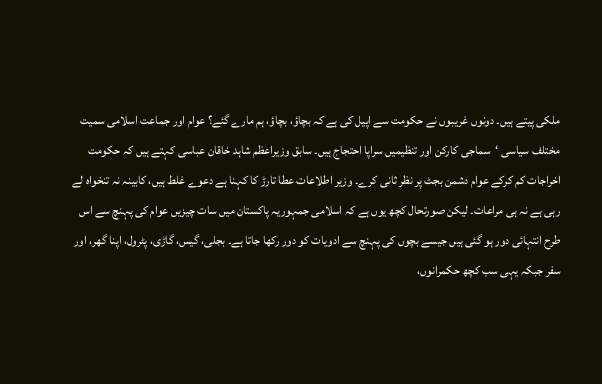ملکی پیتے ہیں۔ دونوں غریبوں نے حکومت سے اپیل کی ہے کہ بچاؤ، بچاؤ، ہم مارے گئے؟ عوام اور جماعت اسلامی سمیت مختلف سیاسی ‘سماجی کارکن اور تنظیمیں سراپا احتجاج ہیں۔ سابق وزیراعظم شاہد خاقان عباسی کہتے ہیں کہ حکومت اخراجات کم کرکے عوام دشمن بجٹ پر نظر ثانی کرے۔ وزیر اطلاعات عطا تارڑ کا کہنا ہے دعوے غلط ہیں، کابینہ نہ تنخواہ لے رہی ہے نہ ہی مراعات۔ لیکن صورتحال کچھ یوں ہے کہ اسلامی جمہوریہ پاکستان میں سات چیزیں عوام کی پہنچ سے اس طرح انتہائی دور ہو گئی ہیں جیسے بچوں کی پہنچ سے ادویات کو دور رکھا جاتا ہے۔ بجلی، گیس، گاڑی، پٹرول، اپنا گھر، اور سفر جبکہ یہی سب کچھ حکمرانوں،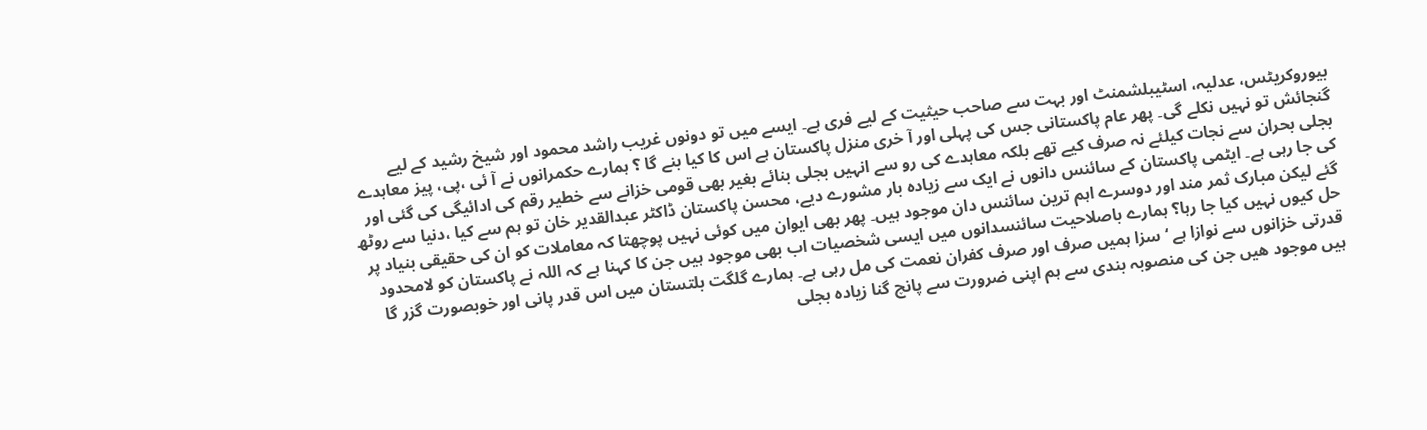بیوروکریٹس، عدلیہ، اسٹیبلشمنٹ اور بہت سے صاحب حیثیت کے لیے فری ہے۔ ایسے میں تو دونوں غریب راشد محمود اور شیخ رشید کے لیے گنجائش تو نہیں نکلے گی۔ پھر عام پاکستانی جس کی پہلی اور آ خری منزل پاکستان ہے اس کا کیا بنے گا ؟ ہمارے حکمرانوں نے آ ئی ،پی، پیز معاہدے بجلی بحران سے نجات کیلئے نہ صرف کیے تھے بلکہ معاہدے کی رو سے انہیں بجلی بنائے بغیر بھی قومی خزانے سے خطیر رقم کی ادائیگی کی گئی اور کی جا رہی ہے۔ ایٹمی پاکستان کے سائنس دانوں نے ایک سے زیادہ بار مشورے دیے، محسن پاکستان ڈاکٹر عبدالقدیر خان تو ہم سے کیا ،دنیا سے روٹھ گئے لیکن مبارک ثمر مند اور دوسرے اہم ترین سائنس دان موجود ہیں۔ پھر بھی ایوان میں کوئی نہیں پوچھتا کہ معاملات کو ان کی حقیقی بنیاد پر حل کیوں نہیں کیا جا رہا؟ ہمارے باصلاحیت سائنسدانوں میں ایسی شخصیات اب بھی موجود ہیں جن کا کہنا ہے کہ اللہ نے پاکستان کو لامحدود قدرتی خزانوں سے نوازا ہے ‘سزا ہمیں صرف اور صرف کفران نعمت کی مل رہی ہے۔ ہمارے گلگت بلتستان میں اس قدر پانی اور خوبصورت گزر گا ہیں موجود ھیں جن کی منصوبہ بندی سے ہم اپنی ضرورت سے پانچ گنا زیادہ بجلی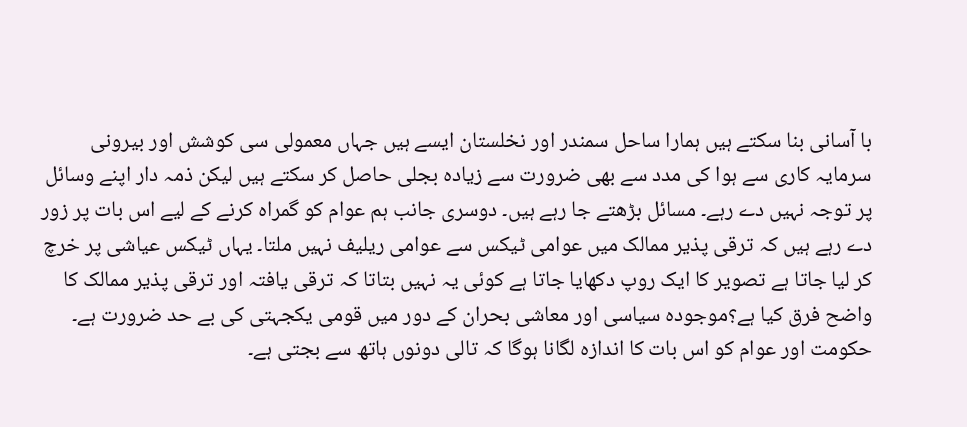با آسانی بنا سکتے ہیں ہمارا ساحل سمندر اور نخلستان ایسے ہیں جہاں معمولی سی کوشش اور بیرونی سرمایہ کاری سے ہوا کی مدد سے بھی ضرورت سے زیادہ بجلی حاصل کر سکتے ہیں لیکن ذمہ دار اپنے وسائل پر توجہ نہیں دے رہے۔ مسائل بڑھتے جا رہے ہیں۔ دوسری جانب ہم عوام کو گمراہ کرنے کے لیے اس بات پر زور دے رہے ہیں کہ ترقی پذیر ممالک میں عوامی ٹیکس سے عوامی ریلیف نہیں ملتا۔ یہاں ٹیکس عیاشی پر خرچ کر لیا جاتا ہے تصویر کا ایک روپ دکھایا جاتا ہے کوئی یہ نہیں بتاتا کہ ترقی یافتہ اور ترقی پذیر ممالک کا واضح فرق کیا ہے؟موجودہ سیاسی اور معاشی بحران کے دور میں قومی یکجہتی کی بے حد ضرورت ہے۔ حکومت اور عوام کو اس بات کا اندازہ لگانا ہوگا کہ تالی دونوں ہاتھ سے بجتی ہے۔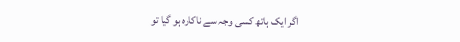اگر ایک ہاتھ کسی وجہ سے ناکارہ ہو گیا تو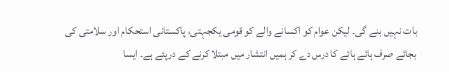بات نہیں بنے گی۔ لیکن عوام کو اکسانے والے کو قومی یکجہتی، پاکستانی استحکام اور سلامتی کی بجائے صرف ہائے ہائے کا درس دے کر ہمیں انتشار میں مبتلا کرنے کے درپئے ہے۔ ایسا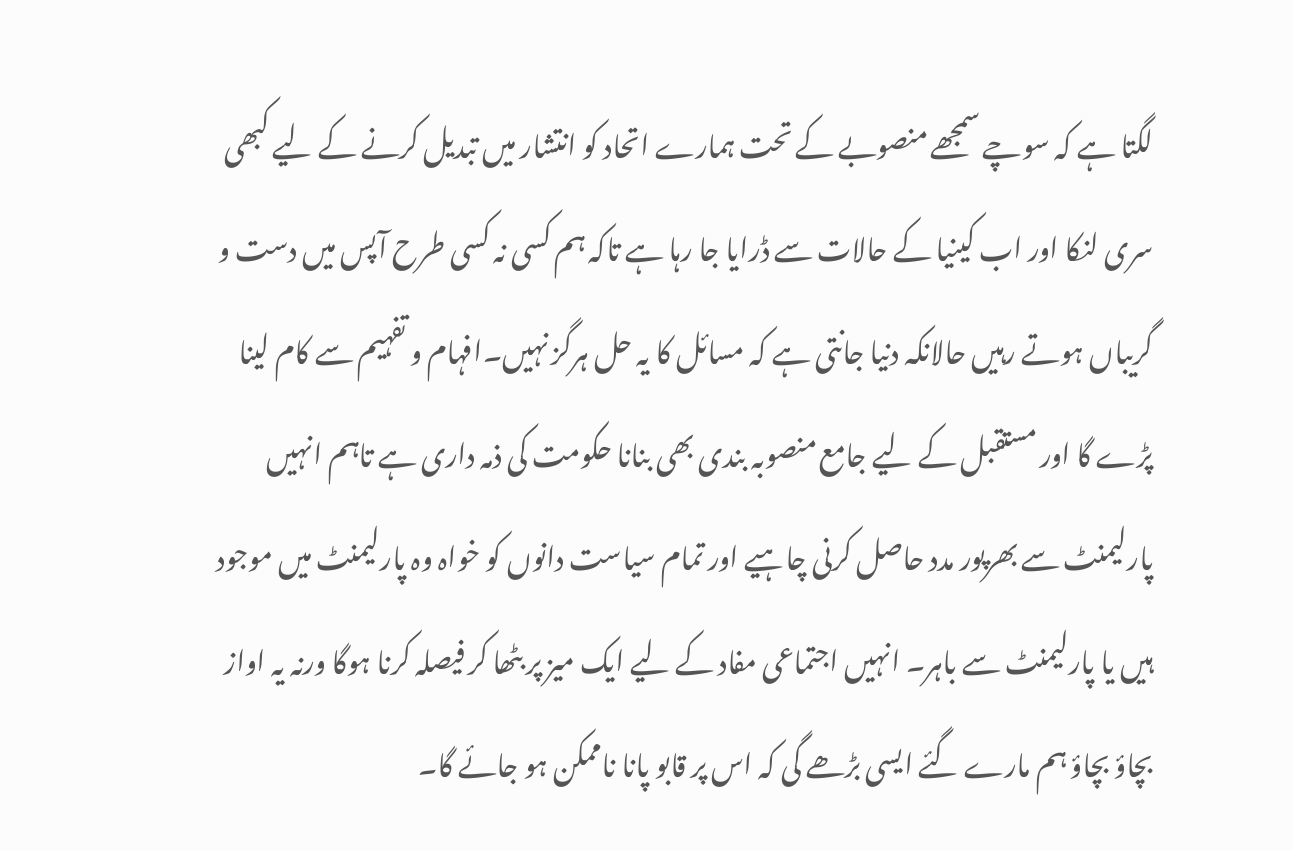لگتا ہے کہ سوچے سمجھے منصوبے کے تحت ہمارے اتحاد کو انتشار میں تبدیل کرنے کے لیے کبھی سری لنکا اور اب کینیا کے حالات سے ڈرایا جا رہا ہے تاکہ ہم کسی نہ کسی طرح آپس میں دست و گریباں ہوتے رہیں حالانکہ دنیا جانتی ہے کہ مسائل کا یہ حل ہرگز نہیں۔افہام و تفہیم سے کام لینا پڑے گا اور مستقبل کے لیے جامع منصوبہ بندی بھی بنانا حکومت کی ذمہ داری ہے تاہم انہیں پارلیمنٹ سے بھرپور مدد حاصل کرنی چاہیے اور تمام سیاست دانوں کو خواہ وہ پارلیمنٹ میں موجود ہیں یا پارلیمنٹ سے باہر۔ انہیں اجتماعی مفاد کے لیے ایک میز پر بٹھا کر فیصلہ کرنا ہوگا ورنہ یہ اواز بچاؤ بچاؤ ہم مارے گئے ایسی بڑھے گی کہ اس پر قابو پانا ناممکن ہو جائے گا۔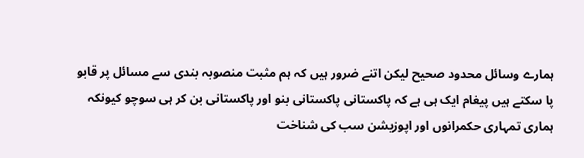ہمارے وسائل محدود صحیح لیکن اتنے ضرور ہیں کہ ہم مثبت منصوبہ بندی سے مسائل پر قابو پا سکتے ہیں پیغام ایک ہی ہے کہ پاکستانی پاکستانی بنو اور پاکستانی بن کر ہی سوچو کیونکہ ہماری تمہاری حکمرانوں اور اپوزیشن سب کی شناخت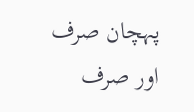پہچان صرف اور صرف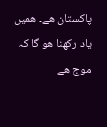پاکستان ھے۔ ھمیں یاد رکھنا ھو گا کہ موج ھے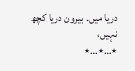دریا میں۔ بیرون دریا کچھ نہیں،
٭…٭…٭